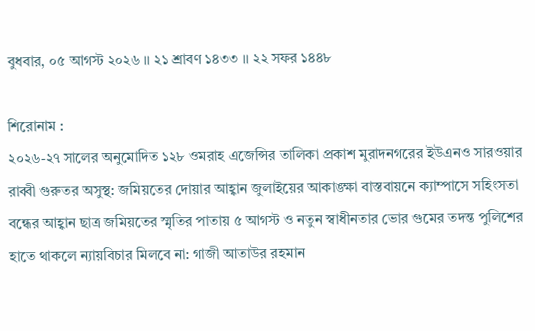বুধবার, ০৫ আগস্ট ২০২৬ ।। ২১ শ্রাবণ ১৪৩৩ ।। ২২ সফর ১৪৪৮

শিরোনাম :
২০২৬-২৭ সালের অনুমোদিত ১২৮ ওমরাহ এজেন্সির তালিকা প্রকাশ মুরাদনগরের ইউএনও সারওয়ার রাব্বী গুরুতর অসুস্থ: জমিয়তের দোয়ার আহ্বান জুলাইয়ের আকাঙ্ক্ষা বাস্তবায়নে ক্যাম্পাসে সহিংসতা বন্ধের আহ্বান ছাত্র জমিয়তের স্মৃতির পাতায় ৫ আগস্ট ও নতুন স্বাধীনতার ভোর গুমের তদন্ত পুলিশের হাতে থাকলে ন্যায়বিচার মিলবে না: গাজী আতাউর রহমান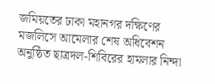জমিয়তের ঢাকা মহানগর দক্ষিণের মজলিসে আমেলার শেষ অধিবেশন অনুষ্ঠিত ছাত্রদল-শিবিরের হামলার নিন্দা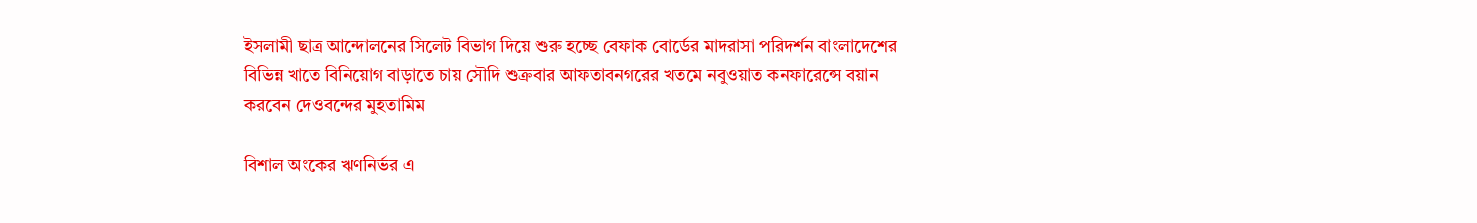ইসলামী ছাত্র আন্দোলনের সিলেট বিভাগ দিয়ে শুরু হচ্ছে বেফাক বোর্ডের মাদরাসা পরিদর্শন বাংলাদেশের বিভিন্ন খাতে বিনিয়োগ বাড়াতে চায় সৌদি শুক্রবার আফতাবনগরের খতমে নবুওয়াত কনফারেন্সে বয়ান করবেন দেওবন্দের মুহতামিম

বিশাল অংকের ঋণনির্ভর এ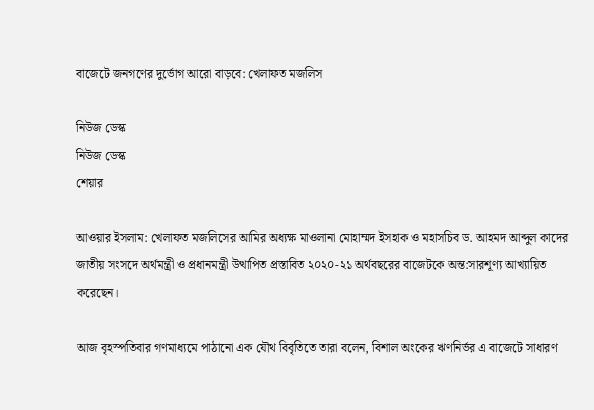বাজেটে জনগণের দুর্ভোগ আরো বাড়বে: খেলাফত মজলিস

নিউজ ডেস্ক
নিউজ ডেস্ক
শেয়ার

আওয়ার ইসলাম: খেলাফত মজলিসের আমির অধ্যক্ষ মাওলানা মোহাম্মদ ইসহাক ও মহাসচিব ড. আহমদ আব্দুল কাদের জাতীয় সংসদে অর্থমন্ত্রী ও প্রধানমন্ত্রী উত্থাপিত প্রস্তাবিত ২০২০-২১ অর্থবছরের বাজেটকে অন্ত:সারশূণ্য আখ্যায়িত করেছেন।

আজ বৃহস্পতিবার গণমাধ্যমে পাঠানো এক যৌথ বিবৃতিতে তারা বলেন, বিশাল অংকের ঋণনির্ভর এ বাজেটে সাধারণ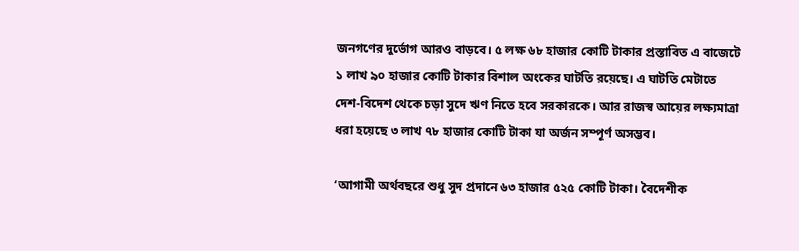জনগণের দুর্ভোগ আরও বাড়বে। ৫ লক্ষ ৬৮ হাজার কোটি টাকার প্রস্তাবিত এ বাজেটে ১ লাখ ৯০ হাজার কোটি টাকার বিশাল অংকের ঘাটতি রয়েছে। এ ঘাটতি মেটাতে দেশ-বিদেশ থেকে চড়া সুদে ঋণ নিতে হবে সরকারকে। আর রাজস্ব আয়ের লক্ষ্যমাত্রা ধরা হয়েছে ৩ লাখ ৭৮ হাজার কোটি টাকা যা অর্জন সম্পূর্ণ অসম্ভব।

‘আগামী অর্থবছরে শুধু সুদ প্রদানে ৬৩ হাজার ৫২৫ কোটি টাকা। বৈদেশীক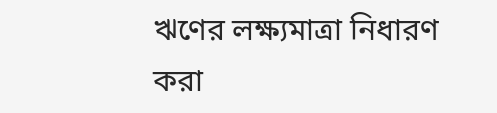ঋণের লক্ষ্যমাত্রা নিধারণ করা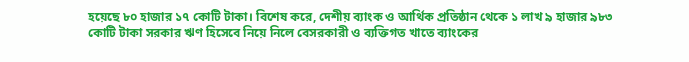হয়েছে ৮০ হাজার ১৭ কোটি টাকা। বিশেষ করে, দেশীয় ব্যাংক ও আর্থিক প্রতিষ্ঠান থেকে ১ লাখ ৯ হাজার ৯৮৩ কোটি টাকা সরকার ঋণ হিসেবে নিয়ে নিলে বেসরকারী ও ব্যক্তিগত খাতে ব্যাংকের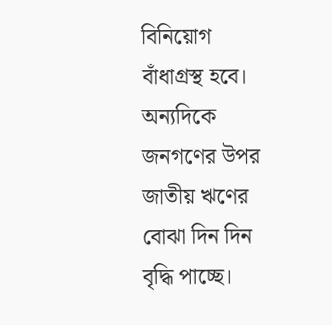বিনিয়োগ বাঁধাগ্রস্থ হবে। অন্যদিকে জনগণের উপর জাতীয় ঋণের বোঝা দিন দিন বৃদ্ধি পাচ্ছে।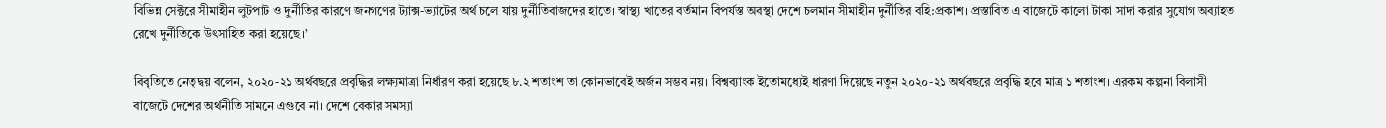বিভিন্ন সেক্টরে সীমাহীন লুটপাট ও দুর্নীতির কারণে জনগণের ট্যাক্স-ভ্যাটের অর্থ চলে যায় দুর্নীতিবাজদের হাতে। স্বাস্থ্য খাতের বর্তমান বিপর্যস্ত অবস্থা দেশে চলমান সীমাহীন দুর্নীতির বহি:প্রকাশ। প্রস্তাবিত এ বাজেটে কালো টাকা সাদা করার সুযোগ অব্যাহত রেখে দুর্নীতিকে উৎসাহিত করা হয়েছে।’

বিবৃতিতে নেতৃদ্বয় বলেন, ২০২০-২১ অর্থবছরে প্রবৃদ্ধির লক্ষ্যমাত্রা নির্ধারণ করা হয়েছে ৮.২ শতাংশ তা কোনভাবেই অর্জন সম্ভব নয়। বিশ্বব্যাংক ইতোমধ্যেই ধারণা দিয়েছে নতুন ২০২০-২১ অর্থবছরে প্রবৃদ্ধি হবে মাত্র ১ শতাংশ। এরকম কল্পনা বিলাসী বাজেটে দেশের অর্থনীতি সামনে এগুবে না। দেশে বেকার সমস্যা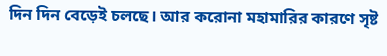দিন দিন বেড়েই চলছে। আর করোনা মহামারির কারণে সৃষ্ট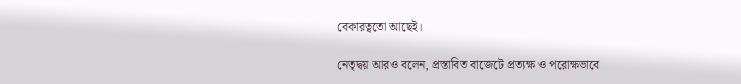বেকারত্বতো আছেই।

নেতৃদ্বয় আরও বলেন, প্রস্তাবিত বাজেটে প্রত্যক্ষ ও পরোক্ষভাবে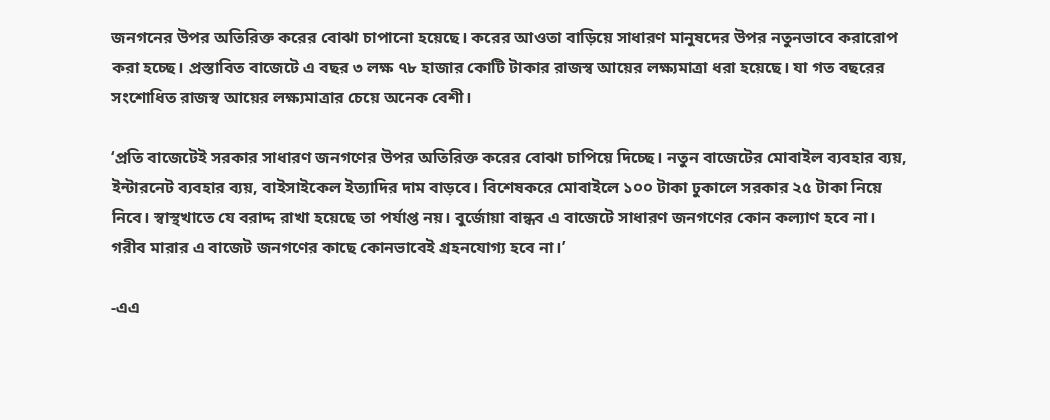জনগনের উপর অতিরিক্ত করের বোঝা চাপানো হয়েছে। করের আওতা বাড়িয়ে সাধারণ মানুষদের উপর নতুনভাবে করারোপ করা হচ্ছে। প্রস্তাবিত বাজেটে এ বছর ৩ লক্ষ ৭৮ হাজার কোটি টাকার রাজস্ব আয়ের লক্ষ্যমাত্রা ধরা হয়েছে। যা গত বছরের সংশোধিত রাজস্ব আয়ের লক্ষ্যমাত্রার চেয়ে অনেক বেশী।

‘প্রতি বাজেটেই সরকার সাধারণ জনগণের উপর অতিরিক্ত করের বোঝা চাপিয়ে দিচ্ছে। নতুন বাজেটের মোবাইল ব্যবহার ব্যয়, ইন্টারনেট ব্যবহার ব্যয়, বাইসাইকেল ইত্যাদির দাম বাড়বে। বিশেষকরে মোবাইলে ১০০ টাকা ঢুকালে সরকার ২৫ টাকা নিয়ে নিবে। স্বাস্থখাতে যে বরাদ্দ রাখা হয়েছে তা পর্যাপ্ত নয়। বুর্জোয়া বান্ধব এ বাজেটে সাধারণ জনগণের কোন কল্যাণ হবে না। গরীব মারার এ বাজেট জনগণের কাছে কোনভাবেই গ্রহনযোগ্য হবে না।’

-এএ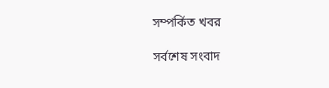সম্পর্কিত খবর

সর্বশেষ সংবাদ